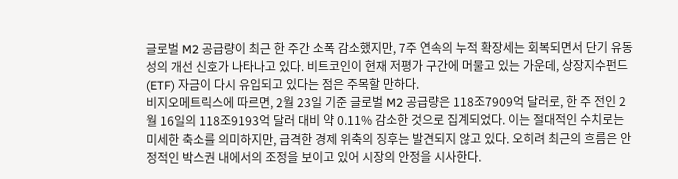글로벌 M2 공급량이 최근 한 주간 소폭 감소했지만, 7주 연속의 누적 확장세는 회복되면서 단기 유동성의 개선 신호가 나타나고 있다. 비트코인이 현재 저평가 구간에 머물고 있는 가운데, 상장지수펀드(ETF) 자금이 다시 유입되고 있다는 점은 주목할 만하다.
비지오메트릭스에 따르면, 2월 23일 기준 글로벌 M2 공급량은 118조7909억 달러로, 한 주 전인 2월 16일의 118조9193억 달러 대비 약 0.11% 감소한 것으로 집계되었다. 이는 절대적인 수치로는 미세한 축소를 의미하지만, 급격한 경제 위축의 징후는 발견되지 않고 있다. 오히려 최근의 흐름은 안정적인 박스권 내에서의 조정을 보이고 있어 시장의 안정을 시사한다.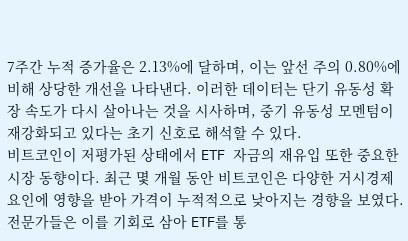7주간 누적 증가율은 2.13%에 달하며, 이는 앞선 주의 0.80%에 비해 상당한 개선을 나타낸다. 이러한 데이터는 단기 유동성 확장 속도가 다시 살아나는 것을 시사하며, 중기 유동성 모멘텀이 재강화되고 있다는 초기 신호로 해석할 수 있다.
비트코인이 저평가된 상태에서 ETF 자금의 재유입 또한 중요한 시장 동향이다. 최근 몇 개월 동안 비트코인은 다양한 거시경제 요인에 영향을 받아 가격이 누적적으로 낮아지는 경향을 보였다. 전문가들은 이를 기회로 삼아 ETF를 통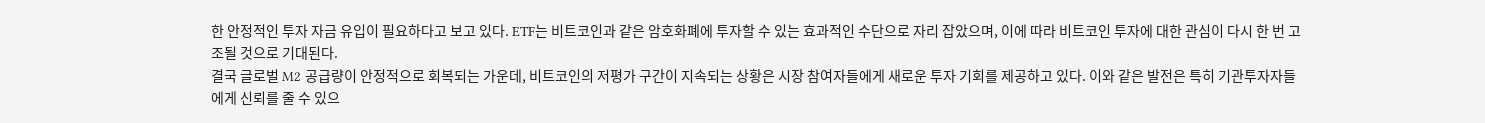한 안정적인 투자 자금 유입이 필요하다고 보고 있다. ETF는 비트코인과 같은 암호화폐에 투자할 수 있는 효과적인 수단으로 자리 잡았으며, 이에 따라 비트코인 투자에 대한 관심이 다시 한 번 고조될 것으로 기대된다.
결국 글로벌 M2 공급량이 안정적으로 회복되는 가운데, 비트코인의 저평가 구간이 지속되는 상황은 시장 참여자들에게 새로운 투자 기회를 제공하고 있다. 이와 같은 발전은 특히 기관투자자들에게 신뢰를 줄 수 있으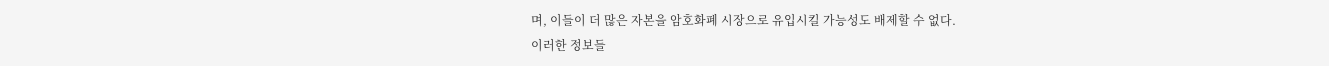며, 이들이 더 많은 자본을 암호화폐 시장으로 유입시킬 가능성도 배제할 수 없다.
이러한 정보들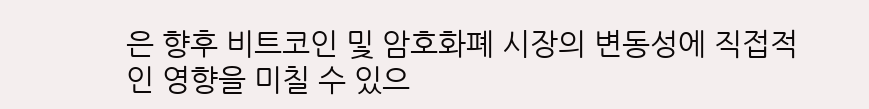은 향후 비트코인 및 암호화폐 시장의 변동성에 직접적인 영향을 미칠 수 있으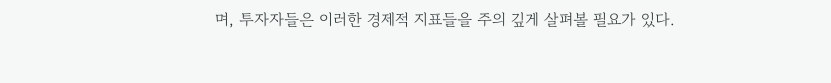며, 투자자들은 이러한 경제적 지표들을 주의 깊게 살펴볼 필요가 있다.